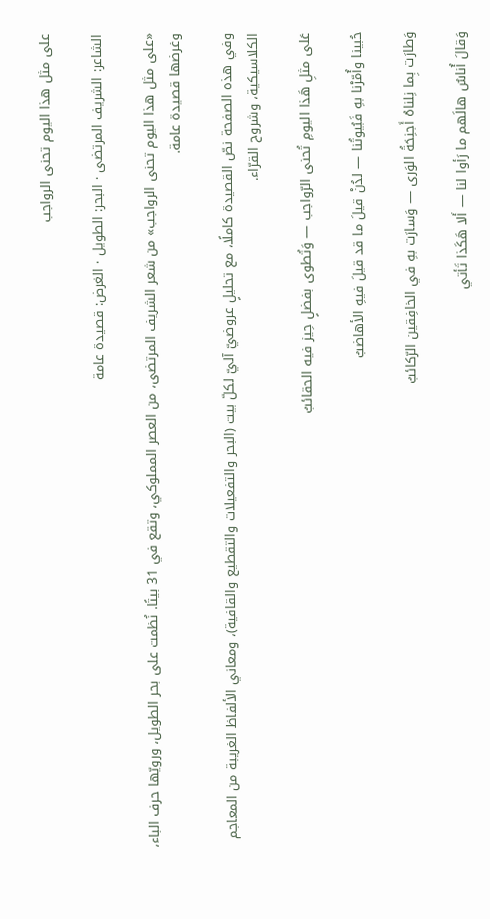على مثل هذا اليوم تحنى الرواجب

الشاعر: الشريف المرتضى · البحر: الطويل · الغرض: قصيدة عامة

«على مثل هذا اليوم تحنى الرواجب» من شعر الشريف المرتضى، من العصر المملوكي، وتقع في 31 بيتًا. نُظمت على بحر الطويل، ورويّها حرف الباء، وغرضها قصيدة عامة.

وفي هذه الصفحة نصّ القصيدة كاملًا، مع تحليلٍ عروضيّ آليّ لكلّ بيت (البحر والتفعيلات والتقطيع والقافية)، ومعاني الألفاظ الغريبة من المعاجم الكلاسيكية، وشروح القرّاء.

عَلى مثلِ هَذا اليومِ تُحنى الرّواجب — وَتُطوى بفضلٍ حِيز فيه الحقائبُ

حُبينا وأُمّرْنا بهِ فَبُيوتُنا — لدُنْ قيلَ ما قد قيلَ فيهِ الأهاضبُ

وَطارَت بِما نِلناهُ أَجنِحَةُ الوَرى — وَسارَت بهِ في الخافِقين الرّكائبُ

وَقالَ أُناسٌ هالَهم ما رَأوا لنا — أَلا هَكَذا تَأتي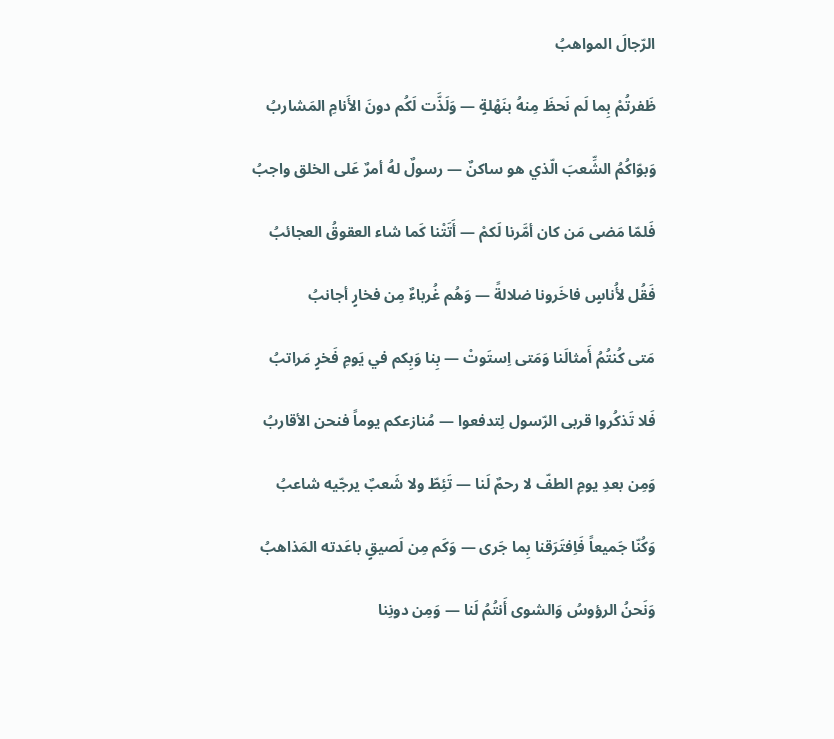الرّجالَ المواهبُ

ظَفرتُمْ بِما لَم نَحظَ مِنهُ بنَهْلةٍ — وَلَذَّت لَكُم دونَ الأَنامِ المَشاربُ

وَبوّاكُمُ الشِّعبَ الّذي هو ساكنٌ — رسولٌ لهُ أمرٌ عَلى الخلق واجبُ

فَلمّا مَضى مَن كان أمَّرنا لَكمْ — أَتَتْنا كَما شاء العقوقُ العجائبُ

فَقُل لأُناسٍ فاخَرونا ضلالةً — وَهُم غُرباءٌ مِن فخارٍ أجانبُ

مَتى كُنتُمُ أَمثالَنا وَمَتى اِستَوتْ — بِنا وَبِكم في يَومِ فَخرٍ مَراتبُ

فَلا تَذكُروا قربى الرّسول لِتدفعوا — مُنازعكم يوماً فنحن الأقاربُ

وَمِن بعدِ يومِ الطفّ لا رحمٌ لَنا — تَئِطّ ولا شَعبٌ يرجّيه شاعبُ

وَكُنّا جَميعاً فَاِفتَرَقنا بِما جَرى — وَكَم مِن لَصيقٍ باعَدته المَذاهبُ

وَنَحنُ الرؤوسُ وَالشوى أَنتُمُ لَنا — وَمِن دونِنا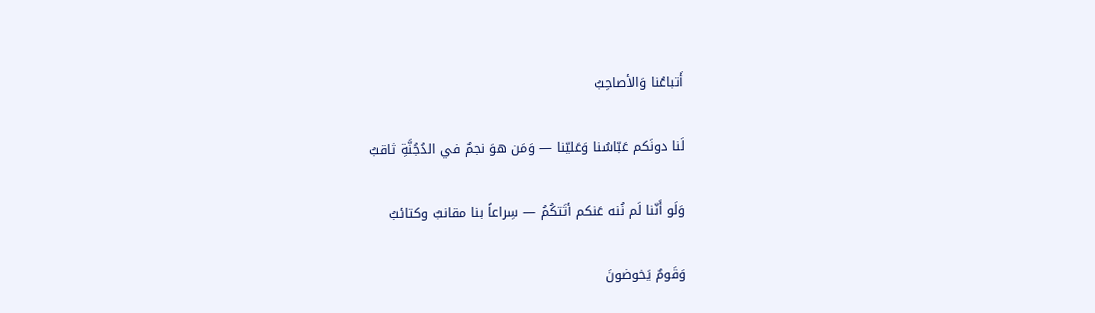أَتباعُنا وَالأصاحِبُ

لَنا دونَكم عَبّاسُنا وَعَليّنا — وَمَن هوَ نجمٌ في الدُجُنَّةِ ثاقبُ

وَلَو أَنّنا لَم نُنه عَنكم أتَتكُمُ — سِراعاً بنا مقانبٌ وكتائبُ

وَقَومٌ يَخوضونَ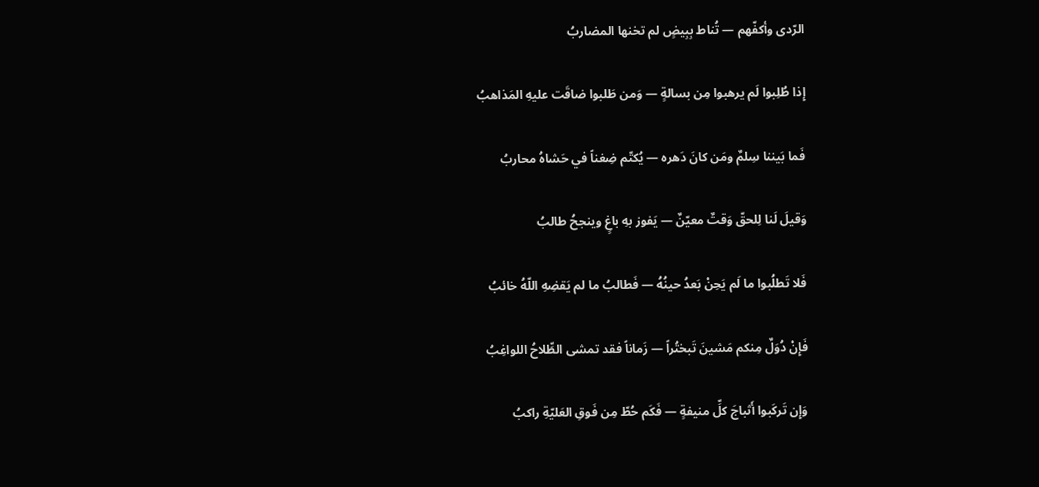الرّدى وأكفّهم — تُناط بِبِيضٍ لم تخنها المضاربُ

إِذا طُلِبوا لَم يرهبوا مِن بسالةٍ — وَمن طَلبوا ضاقَت عليهِ المَذاهبُ

فَما بَيننا سِلمٌ ومَن كانَ دَهره — يُكتّم ضِغناً في حَشاهُ محاربُ

وَقيلَ لَنا لِلحقّ وَقتٌ معيّنٌ — يَفوز بهِ باغٍ وينجحُ طالبُ

فَلا تَطلُبوا ما لَم يَحِنْ بَعدُ حينُهُ — فَطالبُ ما لم يَقضِهِ اللّهُ خائبُ

فَإِنْ دُوَلٌ مِنكم مَشينَ تَبختُراً — زَماناً فقد تمشى الطِّلاحُ اللواغِبُ

وَإِن تَركَبوا أَثباجَ كلِّ منيفةٍ — فَكَم حُطّ مِن فَوقِ العَليّةِ راكبُ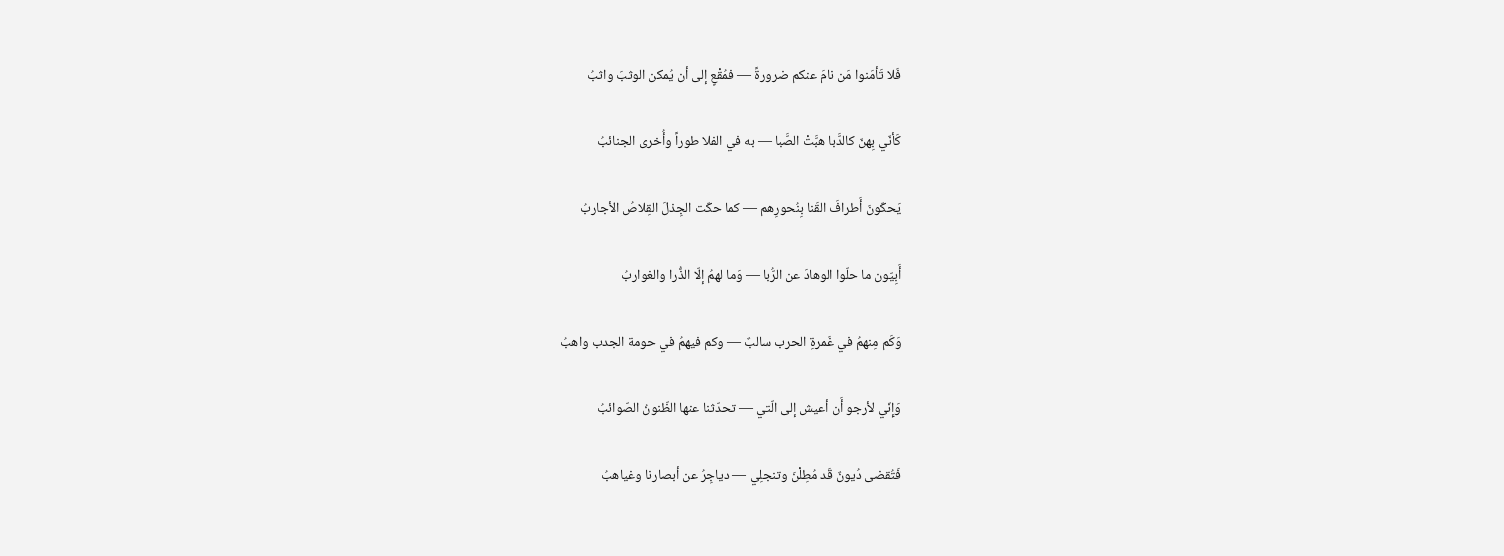فَلا تَأمَنوا مَن نامَ عنكم ضرورةً — فمُقْعٍ إلى أن يُمكن الوثبَ واثبُ

كَأنّي بِهنّ كالدَّبا هبَّتْ الصَّبا — به في الفلا طوراً وأُخرى الجنائبُ

يَحكّونَ أَطرافَ القَنا بِنُحورِهم — كما حكّت الجِذلَ القِلاصُ الأجاربُ

أَبِيّون ما حلّوا الوهادَ عن الرُّبا — وَما لهمُ إلّا الذُّرا والغواربُ

وَكَم مِنهمُ في غَمرةِ الحرب سالبٌ — وكم فيهمُ في حومة الجدب واهبُ

وَإِنّي لأرجو أَن أعيش إلى الّتي — تحدّثنا عنها الظّنونُ الصّوائبُ

فَتُقضى دُيونٌ قَد مُطِلْنَ وتنجلِي — دياجِرُ عن أبصارنا وغياهبُ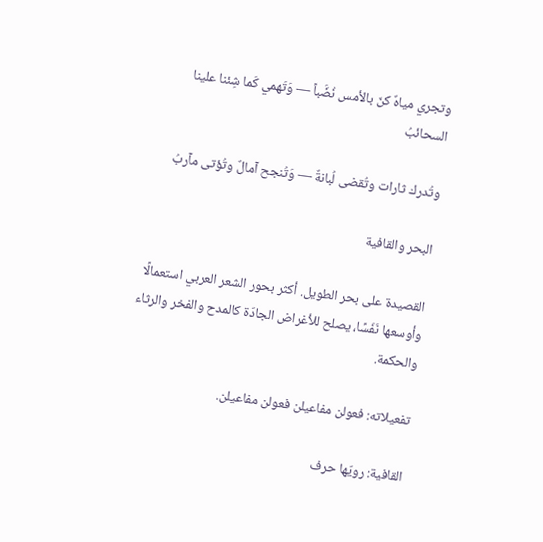وتجري مياهٌ كنّ بالأمس نُضَّباً — وَتَهمي كَما شِئنا علينا السحائبُ

وتُدرك ثارات وتُقضى لُبانةٌ — وَتُنجح آمالٌ وتُؤتى مآربُ

البحر والقافية

القصيدة على بحر الطويل. أكثر بحور الشعر العربي استعمالًا وأوسعها نَفَسًا، يصلح للأغراض الجادّة كالمدح والفخر والرثاء والحكمة.

تفعيلاته: فعولن مفاعيلن فعولن مفاعيلن.

القافية: رويّها حرف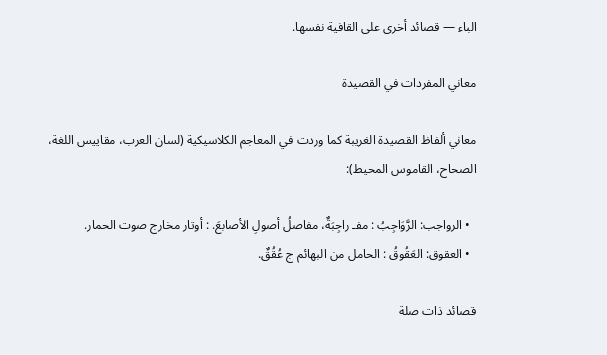الباء — قصائد أخرى على القافية نفسها.

معاني المفردات في القصيدة

معاني ألفاظ القصيدة الغريبة كما وردت في المعاجم الكلاسيكية (لسان العرب، مقاييس اللغة، الصحاح، القاموس المحيط):

  • الرواجب: الرَّوَاجِبُ : مفـ راجِبَةٌ، مفاصلُ أصولِ الأصابعَ. : أوتار مخارج صوت الحمار.
  • العقوق: العَقُوقُ : الحامل من البهائم ج عُقُقٌ.

قصائد ذات صلة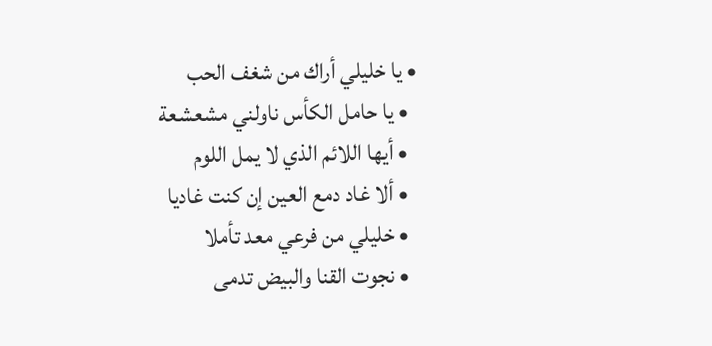• يا خليلي أراك من شغف الحب
  • يا حامل الكأس ناولني مشعشعة
  • أيها اللائم الذي لا يمل اللوم
  • ألا غاد دمع العين إن كنت غاديا
  • خليلي من فرعي معد تأملا
  • نجوت القنا والبيض تدمى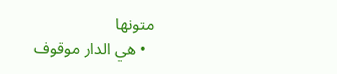متونها
  • هي الدار موقوف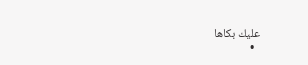عليك بكاها
  •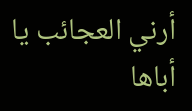أرني العجائب يا أباها